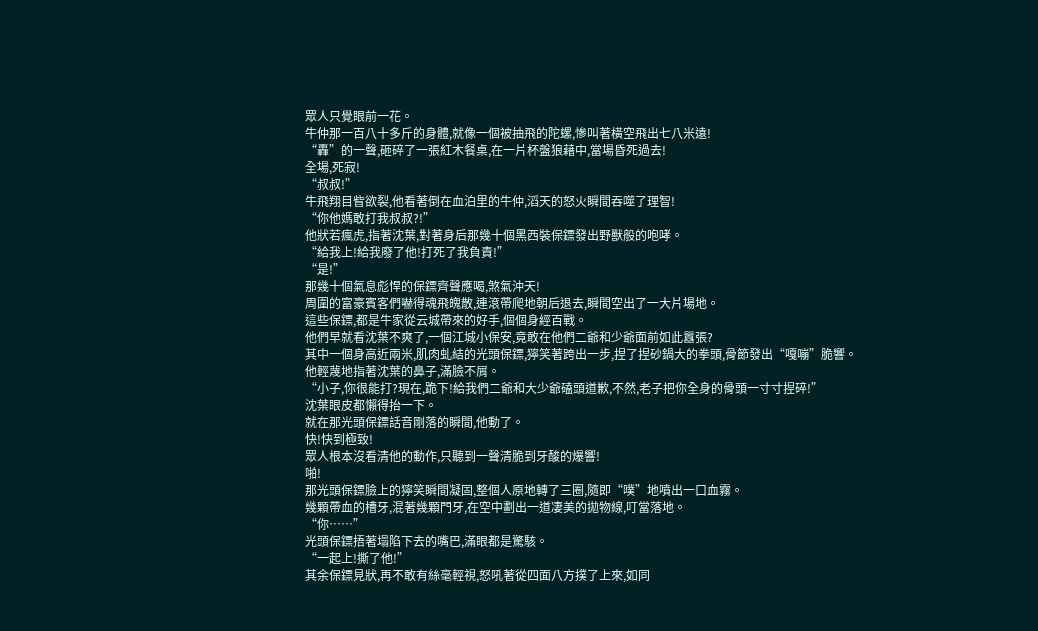眾人只覺眼前一花。
牛仲那一百八十多斤的身體,就像一個被抽飛的陀螺,慘叫著橫空飛出七八米遠!
“轟”的一聲,砸碎了一張紅木餐桌,在一片杯盤狼藉中,當場昏死過去!
全場,死寂!
“叔叔!”
牛飛翔目眥欲裂,他看著倒在血泊里的牛仲,滔天的怒火瞬間吞噬了理智!
“你他媽敢打我叔叔?!”
他狀若瘋虎,指著沈葉,對著身后那幾十個黑西裝保鏢發出野獸般的咆哮。
“給我上!給我廢了他!打死了我負責!”
“是!”
那幾十個氣息彪悍的保鏢齊聲應喝,煞氣沖天!
周圍的富豪賓客們嚇得魂飛魄散,連滾帶爬地朝后退去,瞬間空出了一大片場地。
這些保鏢,都是牛家從云城帶來的好手,個個身經百戰。
他們早就看沈葉不爽了,一個江城小保安,竟敢在他們二爺和少爺面前如此囂張?
其中一個身高近兩米,肌肉虬結的光頭保鏢,獰笑著跨出一步,捏了捏砂鍋大的拳頭,骨節發出“嘎嘣”脆響。
他輕蔑地指著沈葉的鼻子,滿臉不屑。
“小子,你很能打?現在,跪下!給我們二爺和大少爺磕頭道歉,不然,老子把你全身的骨頭一寸寸捏碎!”
沈葉眼皮都懶得抬一下。
就在那光頭保鏢話音剛落的瞬間,他動了。
快!快到極致!
眾人根本沒看清他的動作,只聽到一聲清脆到牙酸的爆響!
啪!
那光頭保鏢臉上的獰笑瞬間凝固,整個人原地轉了三圈,隨即“噗”地噴出一口血霧。
幾顆帶血的槽牙,混著幾顆門牙,在空中劃出一道凄美的拋物線,叮當落地。
“你……”
光頭保鏢捂著塌陷下去的嘴巴,滿眼都是驚駭。
“一起上!撕了他!”
其余保鏢見狀,再不敢有絲毫輕視,怒吼著從四面八方撲了上來,如同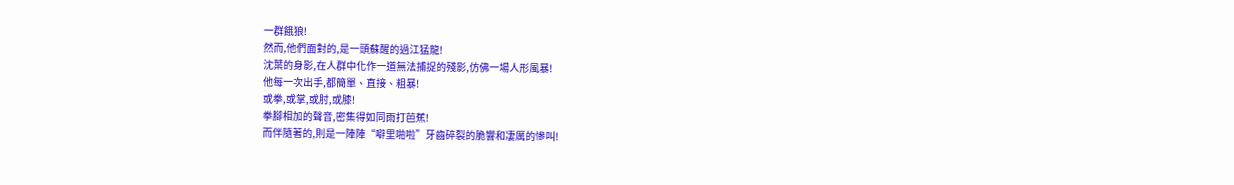一群餓狼!
然而,他們面對的,是一頭蘇醒的過江猛龍!
沈葉的身影,在人群中化作一道無法捕捉的殘影,仿佛一場人形風暴!
他每一次出手,都簡單、直接、粗暴!
或拳,或掌,或肘,或膝!
拳腳相加的聲音,密集得如同雨打芭蕉!
而伴隨著的,則是一陣陣“噼里啪啦”牙齒碎裂的脆響和凄厲的慘叫!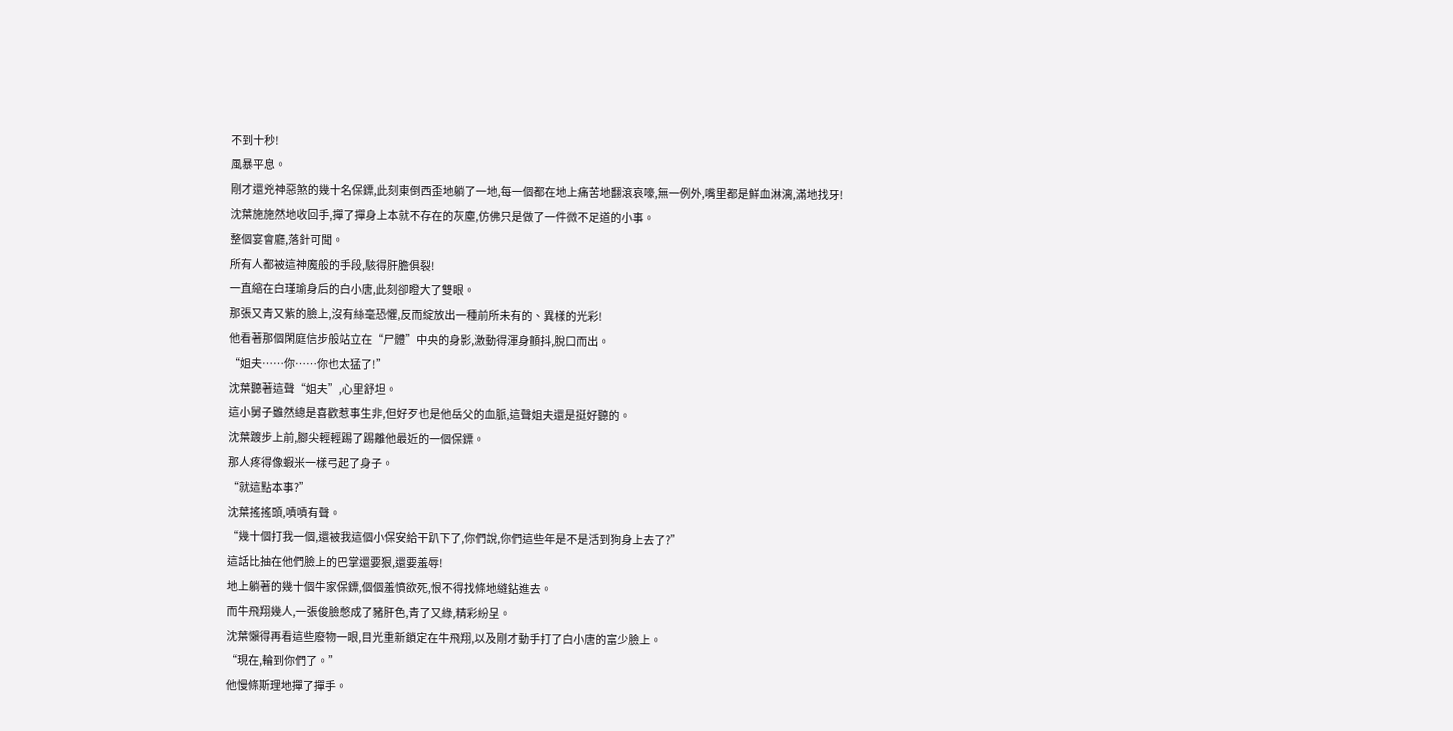不到十秒!
風暴平息。
剛才還兇神惡煞的幾十名保鏢,此刻東倒西歪地躺了一地,每一個都在地上痛苦地翻滾哀嚎,無一例外,嘴里都是鮮血淋漓,滿地找牙!
沈葉施施然地收回手,撣了撣身上本就不存在的灰塵,仿佛只是做了一件微不足道的小事。
整個宴會廳,落針可聞。
所有人都被這神魔般的手段,駭得肝膽俱裂!
一直縮在白瑾瑜身后的白小唐,此刻卻瞪大了雙眼。
那張又青又紫的臉上,沒有絲毫恐懼,反而綻放出一種前所未有的、異樣的光彩!
他看著那個閑庭信步般站立在“尸體”中央的身影,激動得渾身顫抖,脫口而出。
“姐夫……你……你也太猛了!”
沈葉聽著這聲“姐夫”,心里舒坦。
這小舅子雖然總是喜歡惹事生非,但好歹也是他岳父的血脈,這聲姐夫還是挺好聽的。
沈葉踱步上前,腳尖輕輕踢了踢離他最近的一個保鏢。
那人疼得像蝦米一樣弓起了身子。
“就這點本事?”
沈葉搖搖頭,嘖嘖有聲。
“幾十個打我一個,還被我這個小保安給干趴下了,你們說,你們這些年是不是活到狗身上去了?”
這話比抽在他們臉上的巴掌還要狠,還要羞辱!
地上躺著的幾十個牛家保鏢,個個羞憤欲死,恨不得找條地縫鉆進去。
而牛飛翔幾人,一張俊臉憋成了豬肝色,青了又綠,精彩紛呈。
沈葉懶得再看這些廢物一眼,目光重新鎖定在牛飛翔,以及剛才動手打了白小唐的富少臉上。
“現在,輪到你們了。”
他慢條斯理地撣了撣手。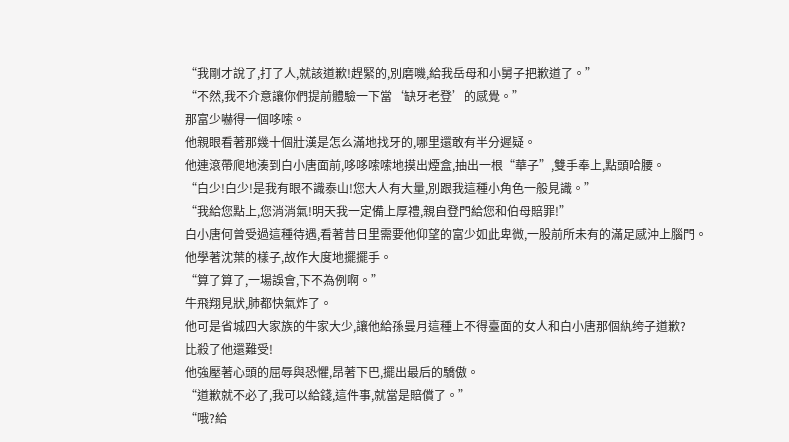“我剛才說了,打了人,就該道歉!趕緊的,別磨嘰,給我岳母和小舅子把歉道了。”
“不然,我不介意讓你們提前體驗一下當‘缺牙老登’的感覺。”
那富少嚇得一個哆嗦。
他親眼看著那幾十個壯漢是怎么滿地找牙的,哪里還敢有半分遲疑。
他連滾帶爬地湊到白小唐面前,哆哆嗦嗦地摸出煙盒,抽出一根“華子”,雙手奉上,點頭哈腰。
“白少!白少!是我有眼不識泰山!您大人有大量,別跟我這種小角色一般見識。”
“我給您點上,您消消氣!明天我一定備上厚禮,親自登門給您和伯母賠罪!”
白小唐何曾受過這種待遇,看著昔日里需要他仰望的富少如此卑微,一股前所未有的滿足感沖上腦門。
他學著沈葉的樣子,故作大度地擺擺手。
“算了算了,一場誤會,下不為例啊。”
牛飛翔見狀,肺都快氣炸了。
他可是省城四大家族的牛家大少,讓他給孫曼月這種上不得臺面的女人和白小唐那個紈绔子道歉?
比殺了他還難受!
他強壓著心頭的屈辱與恐懼,昂著下巴,擺出最后的驕傲。
“道歉就不必了,我可以給錢,這件事,就當是賠償了。”
“哦?給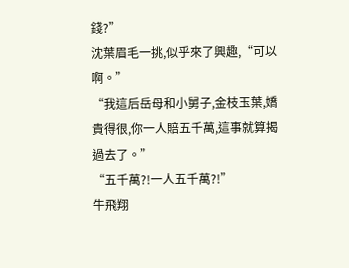錢?”
沈葉眉毛一挑,似乎來了興趣,“可以啊。”
“我這后岳母和小舅子,金枝玉葉,嬌貴得很,你一人賠五千萬,這事就算揭過去了。”
“五千萬?!一人五千萬?!”
牛飛翔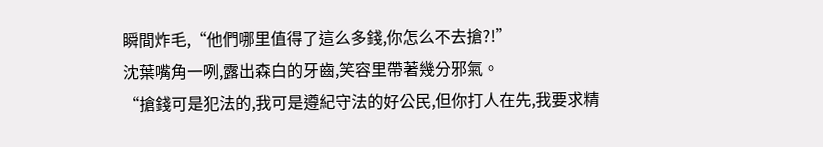瞬間炸毛,“他們哪里值得了這么多錢,你怎么不去搶?!”
沈葉嘴角一咧,露出森白的牙齒,笑容里帶著幾分邪氣。
“搶錢可是犯法的,我可是遵紀守法的好公民,但你打人在先,我要求精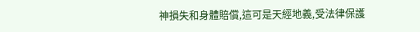神損失和身體賠償,這可是天經地義,受法律保護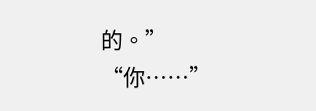的。”
“你……”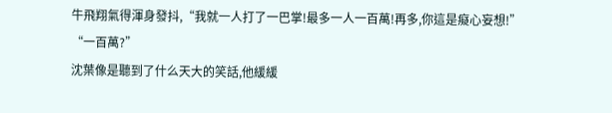牛飛翔氣得渾身發抖,“我就一人打了一巴掌!最多一人一百萬!再多,你這是癡心妄想!”
“一百萬?”
沈葉像是聽到了什么天大的笑話,他緩緩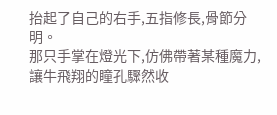抬起了自己的右手,五指修長,骨節分明。
那只手掌在燈光下,仿佛帶著某種魔力,讓牛飛翔的瞳孔驟然收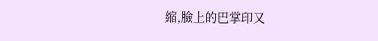縮,臉上的巴掌印又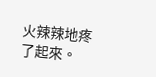火辣辣地疼了起來。